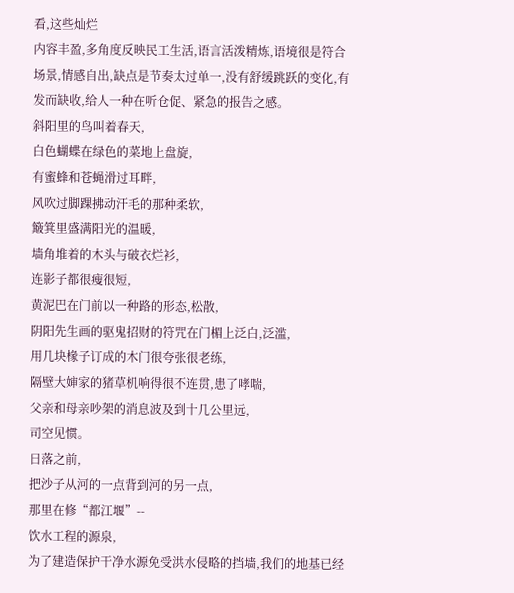看,这些灿烂
内容丰盈,多角度反映民工生活,语言活泼精炼,语境很是符合场景,情感自出,缺点是节奏太过单一,没有舒缓跳跃的变化,有发而缺收,给人一种在听仓促、紧急的报告之感。
斜阳里的鸟叫着春天,
白色蝴蝶在绿色的菜地上盘旋,
有蜜蜂和苍蝇滑过耳畔,
风吹过脚踝拂动汗毛的那种柔软,
簸箕里盛满阳光的温暖,
墙角堆着的木头与破衣烂衫,
连影子都很瘦很短,
黄泥巴在门前以一种路的形态,松散,
阴阳先生画的驱鬼招财的符咒在门楣上泛白,泛滥,
用几块椽子订成的木门很夸张很老练,
隔壁大婶家的猪草机响得很不连贯,患了哮喘,
父亲和母亲吵架的消息波及到十几公里远,
司空见惯。
日落之前,
把沙子从河的一点背到河的另一点,
那里在修“都江堰”--
饮水工程的源泉,
为了建造保护干净水源免受洪水侵略的挡墙,我们的地基已经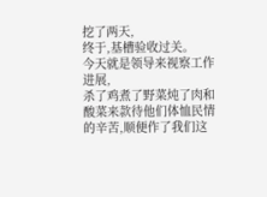挖了两天,
终于,基槽验收过关。
今天就是领导来视察工作进展,
杀了鸡煮了野菜炖了肉和酸菜来款待他们体恤民情的辛苦,顺便作了我们这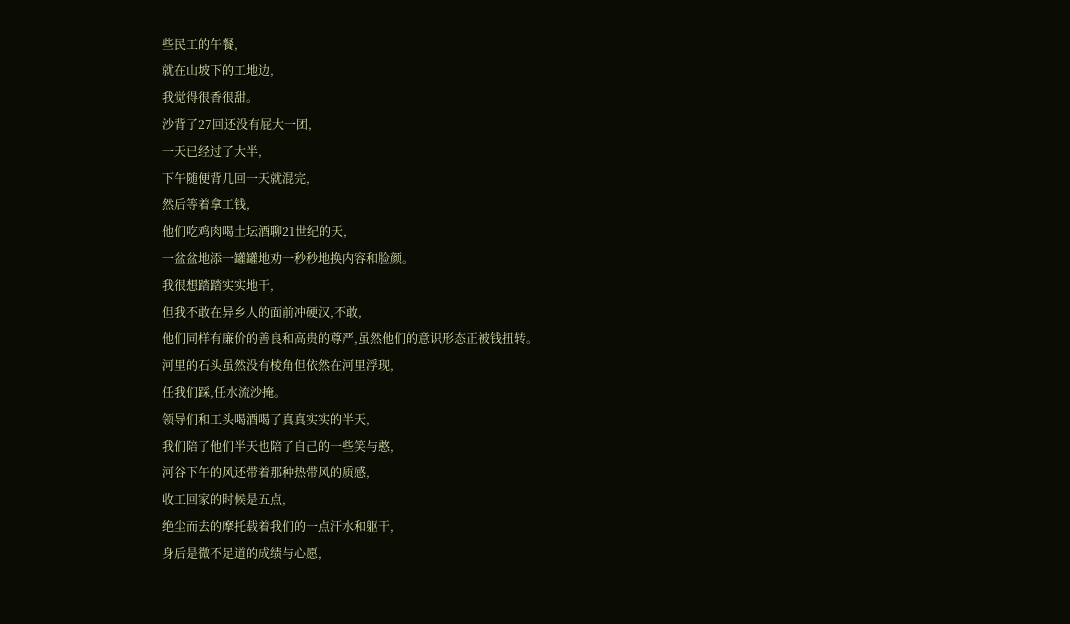些民工的午餐,
就在山坡下的工地边,
我觉得很香很甜。
沙背了27回还没有屁大一团,
一天已经过了大半,
下午随便背几回一天就混完,
然后等着拿工钱,
他们吃鸡肉喝土坛酒聊21世纪的天,
一盆盆地添一罐罐地劝一秒秒地换内容和脸颜。
我很想踏踏实实地干,
但我不敢在异乡人的面前冲硬汉,不敢,
他们同样有廉价的善良和高贵的尊严,虽然他们的意识形态正被钱扭转。
河里的石头虽然没有棱角但依然在河里浮现,
任我们踩,任水流沙掩。
领导们和工头喝酒喝了真真实实的半天,
我们陪了他们半天也陪了自己的一些笑与憨,
河谷下午的风还带着那种热带风的质感,
收工回家的时候是五点,
绝尘而去的摩托载着我们的一点汗水和躯干,
身后是微不足道的成绩与心愿,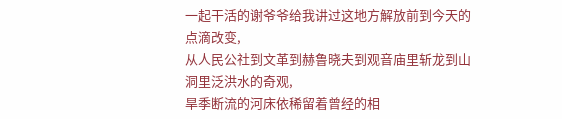一起干活的谢爷爷给我讲过这地方解放前到今天的点滴改变,
从人民公社到文革到赫鲁晓夫到观音庙里斩龙到山洞里泛洪水的奇观,
旱季断流的河床依稀留着曾经的相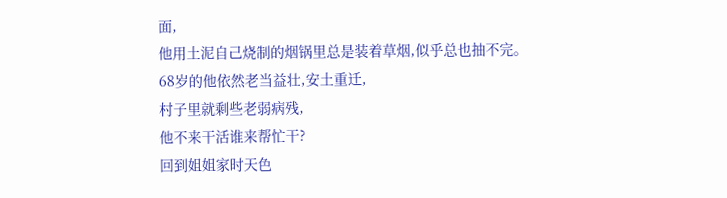面,
他用土泥自己烧制的烟锅里总是装着草烟,似乎总也抽不完。
68岁的他依然老当益壮,安土重迁,
村子里就剩些老弱病残,
他不来干活谁来帮忙干?
回到姐姐家时天色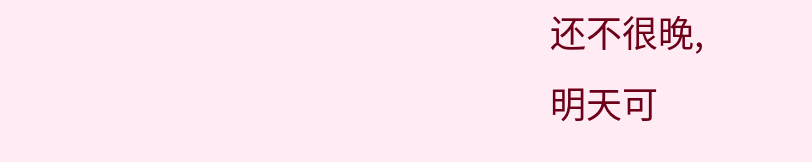还不很晚,
明天可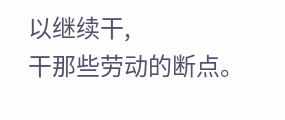以继续干,
干那些劳动的断点。